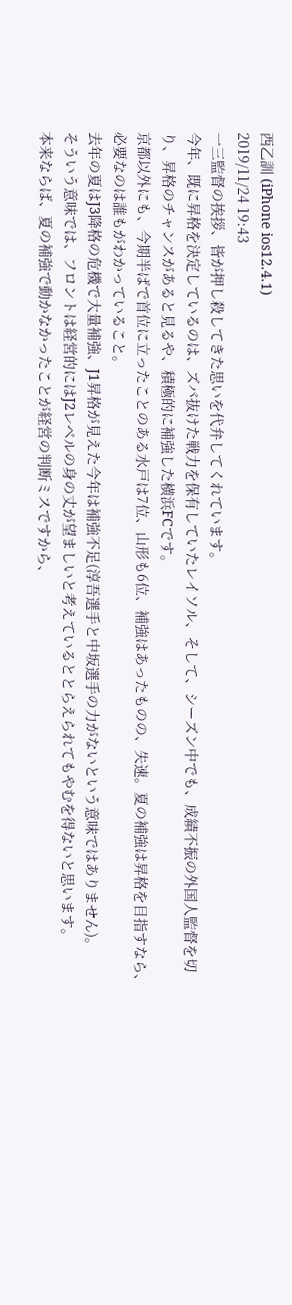西乙訓 (iPhone ios12.4.1)
2019/11/24 19:43
一三監督の挨拶、皆が押し殺してきた思いを代弁してくれています。
今年、既に昇格を決定しているのは、ズバ抜けた戦力を保有していたレイソル、そして、シーズン中でも、成績不振の外国人監督を切り、昇格のチャンスがあると見るや、積極的に補強した横浜FCです。
京都以外にも、今期半ばで首位に立ったことのある水戸は7位、山形も6位、補強はあったものの、失速。夏の補強は昇格を目指すなら、必要なのは誰もがわかっていること。
去年の夏はJ3降格の危機で大量補強、J1昇格が見えた今年は補強不足(淳吾選手と中坂選手の力がないという意味ではありません)。
そういう意味では、フロントは経営的にはJ2レベルの身の丈が望ましいと考えているととらえられてもやむを得ないと思います。
本来ならば、夏の補強で動かなかったことが経営の判断ミスですから、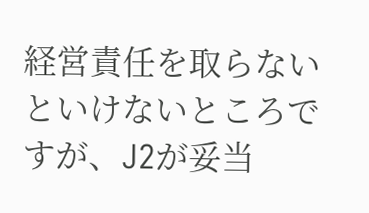経営責任を取らないといけないところですが、J2が妥当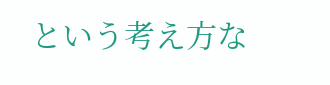という考え方な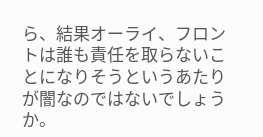ら、結果オーライ、フロントは誰も責任を取らないことになりそうというあたりが闇なのではないでしょうか。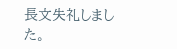長文失礼しました。